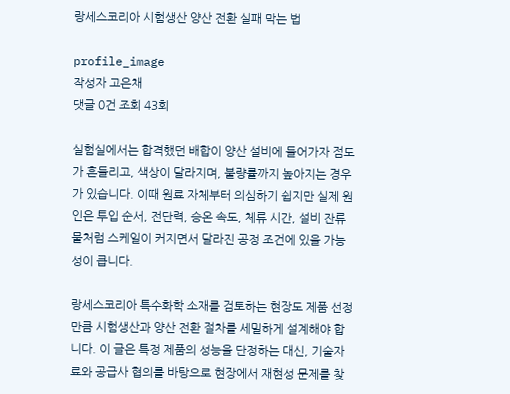랑세스코리아 시험생산 양산 전환 실패 막는 법

profile_image
작성자 고은채
댓글 0건 조회 43회

실험실에서는 합격했던 배합이 양산 설비에 들어가자 점도가 흔들리고, 색상이 달라지며, 불량률까지 높아지는 경우가 있습니다. 이때 원료 자체부터 의심하기 쉽지만 실제 원인은 투입 순서, 전단력, 승온 속도, 체류 시간, 설비 잔류물처럼 스케일이 커지면서 달라진 공정 조건에 있을 가능성이 큽니다.

랑세스코리아 특수화학 소재를 검토하는 현장도 제품 선정만큼 시험생산과 양산 전환 절차를 세밀하게 설계해야 합니다. 이 글은 특정 제품의 성능을 단정하는 대신, 기술자료와 공급사 협의를 바탕으로 현장에서 재현성 문제를 찾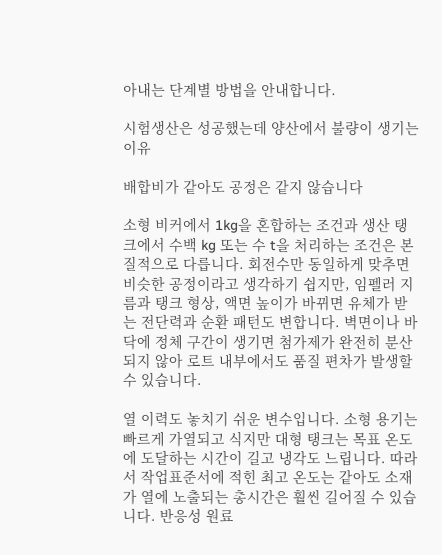아내는 단계별 방법을 안내합니다.

시험생산은 성공했는데 양산에서 불량이 생기는 이유

배합비가 같아도 공정은 같지 않습니다

소형 비커에서 1kg을 혼합하는 조건과 생산 탱크에서 수백 kg 또는 수 t을 처리하는 조건은 본질적으로 다릅니다. 회전수만 동일하게 맞추면 비슷한 공정이라고 생각하기 쉽지만, 임펠러 지름과 탱크 형상, 액면 높이가 바뀌면 유체가 받는 전단력과 순환 패턴도 변합니다. 벽면이나 바닥에 정체 구간이 생기면 첨가제가 완전히 분산되지 않아 로트 내부에서도 품질 편차가 발생할 수 있습니다.

열 이력도 놓치기 쉬운 변수입니다. 소형 용기는 빠르게 가열되고 식지만 대형 탱크는 목표 온도에 도달하는 시간이 길고 냉각도 느립니다. 따라서 작업표준서에 적힌 최고 온도는 같아도 소재가 열에 노출되는 총시간은 훨씬 길어질 수 있습니다. 반응성 원료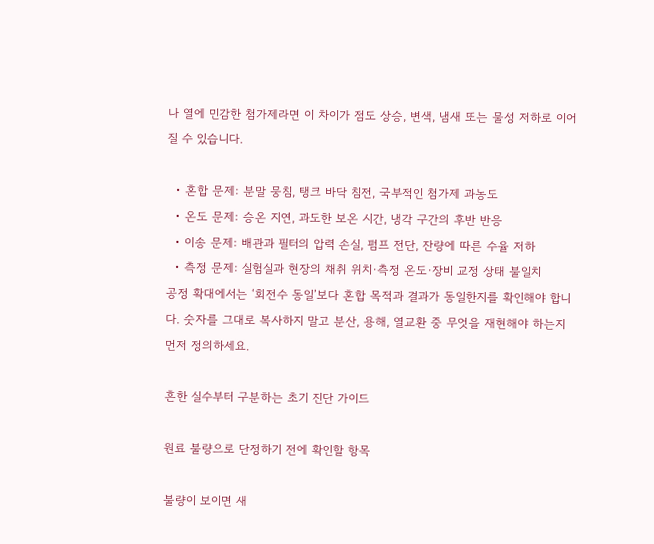나 열에 민감한 첨가제라면 이 차이가 점도 상승, 변색, 냄새 또는 물성 저하로 이어질 수 있습니다.

  • 혼합 문제: 분말 뭉침, 탱크 바닥 침전, 국부적인 첨가제 과농도
  • 온도 문제: 승온 지연, 과도한 보온 시간, 냉각 구간의 후반 반응
  • 이송 문제: 배관과 필터의 압력 손실, 펌프 전단, 잔량에 따른 수율 저하
  • 측정 문제: 실험실과 현장의 채취 위치·측정 온도·장비 교정 상태 불일치
공정 확대에서는 ‘회전수 동일’보다 혼합 목적과 결과가 동일한지를 확인해야 합니다. 숫자를 그대로 복사하지 말고 분산, 용해, 열교환 중 무엇을 재현해야 하는지 먼저 정의하세요.

흔한 실수부터 구분하는 초기 진단 가이드

원료 불량으로 단정하기 전에 확인할 항목

불량이 보이면 새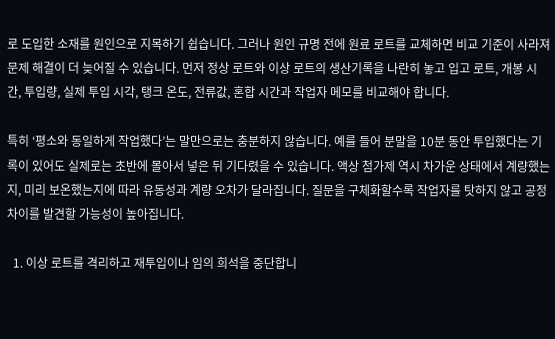로 도입한 소재를 원인으로 지목하기 쉽습니다. 그러나 원인 규명 전에 원료 로트를 교체하면 비교 기준이 사라져 문제 해결이 더 늦어질 수 있습니다. 먼저 정상 로트와 이상 로트의 생산기록을 나란히 놓고 입고 로트, 개봉 시간, 투입량, 실제 투입 시각, 탱크 온도, 전류값, 혼합 시간과 작업자 메모를 비교해야 합니다.

특히 ‘평소와 동일하게 작업했다’는 말만으로는 충분하지 않습니다. 예를 들어 분말을 10분 동안 투입했다는 기록이 있어도 실제로는 초반에 몰아서 넣은 뒤 기다렸을 수 있습니다. 액상 첨가제 역시 차가운 상태에서 계량했는지, 미리 보온했는지에 따라 유동성과 계량 오차가 달라집니다. 질문을 구체화할수록 작업자를 탓하지 않고 공정 차이를 발견할 가능성이 높아집니다.

  1. 이상 로트를 격리하고 재투입이나 임의 희석을 중단합니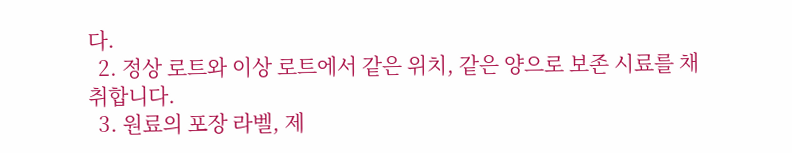다.
  2. 정상 로트와 이상 로트에서 같은 위치, 같은 양으로 보존 시료를 채취합니다.
  3. 원료의 포장 라벨, 제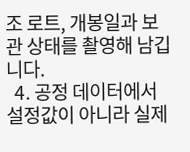조 로트, 개봉일과 보관 상태를 촬영해 남깁니다.
  4. 공정 데이터에서 설정값이 아니라 실제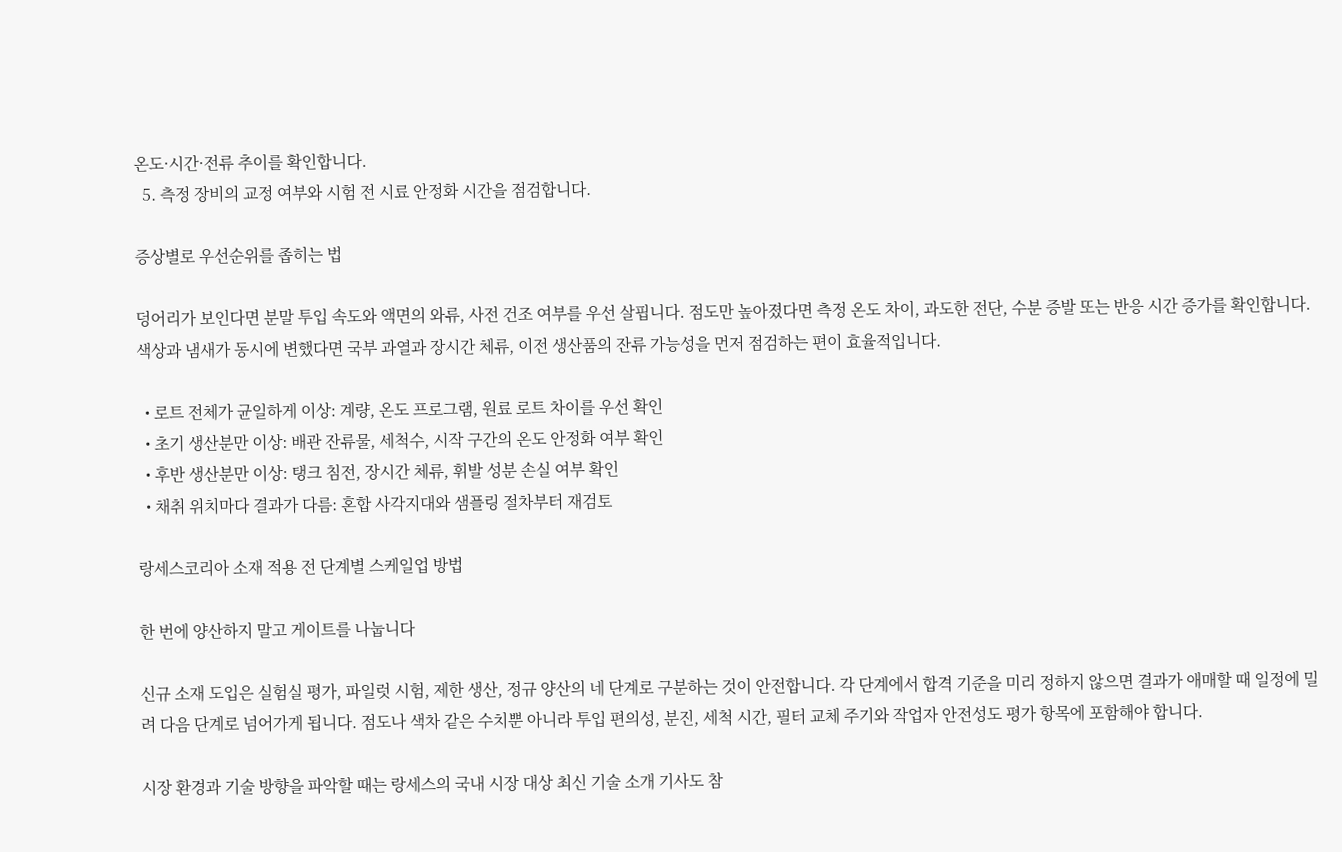온도·시간·전류 추이를 확인합니다.
  5. 측정 장비의 교정 여부와 시험 전 시료 안정화 시간을 점검합니다.

증상별로 우선순위를 좁히는 법

덩어리가 보인다면 분말 투입 속도와 액면의 와류, 사전 건조 여부를 우선 살핍니다. 점도만 높아졌다면 측정 온도 차이, 과도한 전단, 수분 증발 또는 반응 시간 증가를 확인합니다. 색상과 냄새가 동시에 변했다면 국부 과열과 장시간 체류, 이전 생산품의 잔류 가능성을 먼저 점검하는 편이 효율적입니다.

  • 로트 전체가 균일하게 이상: 계량, 온도 프로그램, 원료 로트 차이를 우선 확인
  • 초기 생산분만 이상: 배관 잔류물, 세척수, 시작 구간의 온도 안정화 여부 확인
  • 후반 생산분만 이상: 탱크 침전, 장시간 체류, 휘발 성분 손실 여부 확인
  • 채취 위치마다 결과가 다름: 혼합 사각지대와 샘플링 절차부터 재검토

랑세스코리아 소재 적용 전 단계별 스케일업 방법

한 번에 양산하지 말고 게이트를 나눕니다

신규 소재 도입은 실험실 평가, 파일럿 시험, 제한 생산, 정규 양산의 네 단계로 구분하는 것이 안전합니다. 각 단계에서 합격 기준을 미리 정하지 않으면 결과가 애매할 때 일정에 밀려 다음 단계로 넘어가게 됩니다. 점도나 색차 같은 수치뿐 아니라 투입 편의성, 분진, 세척 시간, 필터 교체 주기와 작업자 안전성도 평가 항목에 포함해야 합니다.

시장 환경과 기술 방향을 파악할 때는 랑세스의 국내 시장 대상 최신 기술 소개 기사도 참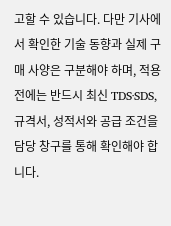고할 수 있습니다. 다만 기사에서 확인한 기술 동향과 실제 구매 사양은 구분해야 하며, 적용 전에는 반드시 최신 TDS·SDS, 규격서, 성적서와 공급 조건을 담당 창구를 통해 확인해야 합니다.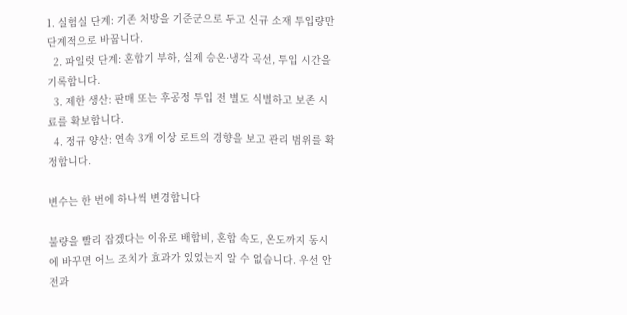1. 실험실 단계: 기존 처방을 기준군으로 두고 신규 소재 투입량만 단계적으로 바꿉니다.
  2. 파일럿 단계: 혼합기 부하, 실제 승온·냉각 곡선, 투입 시간을 기록합니다.
  3. 제한 생산: 판매 또는 후공정 투입 전 별도 식별하고 보존 시료를 확보합니다.
  4. 정규 양산: 연속 3개 이상 로트의 경향을 보고 관리 범위를 확정합니다.

변수는 한 번에 하나씩 변경합니다

불량을 빨리 잡겠다는 이유로 배합비, 혼합 속도, 온도까지 동시에 바꾸면 어느 조치가 효과가 있었는지 알 수 없습니다. 우선 안전과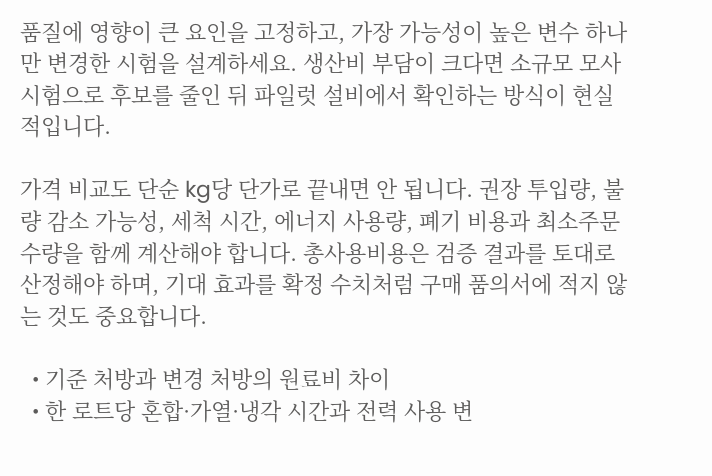품질에 영향이 큰 요인을 고정하고, 가장 가능성이 높은 변수 하나만 변경한 시험을 설계하세요. 생산비 부담이 크다면 소규모 모사 시험으로 후보를 줄인 뒤 파일럿 설비에서 확인하는 방식이 현실적입니다.

가격 비교도 단순 kg당 단가로 끝내면 안 됩니다. 권장 투입량, 불량 감소 가능성, 세척 시간, 에너지 사용량, 폐기 비용과 최소주문수량을 함께 계산해야 합니다. 총사용비용은 검증 결과를 토대로 산정해야 하며, 기대 효과를 확정 수치처럼 구매 품의서에 적지 않는 것도 중요합니다.

  • 기준 처방과 변경 처방의 원료비 차이
  • 한 로트당 혼합·가열·냉각 시간과 전력 사용 변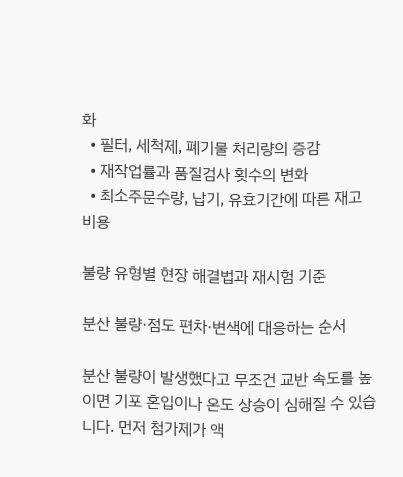화
  • 필터, 세척제, 폐기물 처리량의 증감
  • 재작업률과 품질검사 횟수의 변화
  • 최소주문수량, 납기, 유효기간에 따른 재고 비용

불량 유형별 현장 해결법과 재시험 기준

분산 불량·점도 편차·변색에 대응하는 순서

분산 불량이 발생했다고 무조건 교반 속도를 높이면 기포 혼입이나 온도 상승이 심해질 수 있습니다. 먼저 첨가제가 액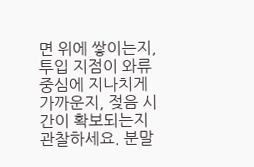면 위에 쌓이는지, 투입 지점이 와류 중심에 지나치게 가까운지, 젖음 시간이 확보되는지 관찰하세요. 분말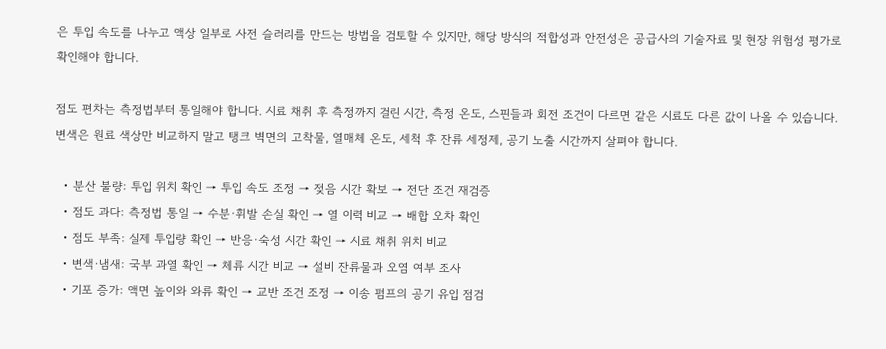은 투입 속도를 나누고 액상 일부로 사전 슬러리를 만드는 방법을 검토할 수 있지만, 해당 방식의 적합성과 안전성은 공급사의 기술자료 및 현장 위험성 평가로 확인해야 합니다.

점도 편차는 측정법부터 통일해야 합니다. 시료 채취 후 측정까지 걸린 시간, 측정 온도, 스핀들과 회전 조건이 다르면 같은 시료도 다른 값이 나올 수 있습니다. 변색은 원료 색상만 비교하지 말고 탱크 벽면의 고착물, 열매체 온도, 세척 후 잔류 세정제, 공기 노출 시간까지 살펴야 합니다.

  • 분산 불량: 투입 위치 확인 → 투입 속도 조정 → 젖음 시간 확보 → 전단 조건 재검증
  • 점도 과다: 측정법 통일 → 수분·휘발 손실 확인 → 열 이력 비교 → 배합 오차 확인
  • 점도 부족: 실제 투입량 확인 → 반응·숙성 시간 확인 → 시료 채취 위치 비교
  • 변색·냄새: 국부 과열 확인 → 체류 시간 비교 → 설비 잔류물과 오염 여부 조사
  • 기포 증가: 액면 높이와 와류 확인 → 교반 조건 조정 → 이송 펌프의 공기 유입 점검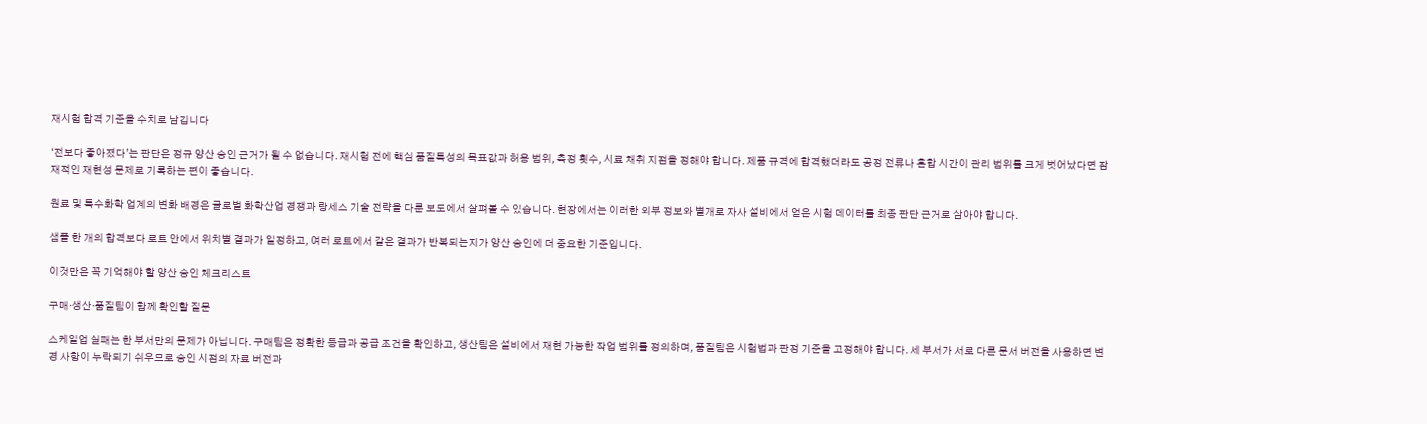재시험 합격 기준을 수치로 남깁니다

‘전보다 좋아졌다’는 판단은 정규 양산 승인 근거가 될 수 없습니다. 재시험 전에 핵심 품질특성의 목표값과 허용 범위, 측정 횟수, 시료 채취 지점을 정해야 합니다. 제품 규격에 합격했더라도 공정 전류나 혼합 시간이 관리 범위를 크게 벗어났다면 잠재적인 재현성 문제로 기록하는 편이 좋습니다.

원료 및 특수화학 업계의 변화 배경은 글로벌 화학산업 경쟁과 랑세스 기술 전략을 다룬 보도에서 살펴볼 수 있습니다. 현장에서는 이러한 외부 정보와 별개로 자사 설비에서 얻은 시험 데이터를 최종 판단 근거로 삼아야 합니다.

샘플 한 개의 합격보다 로트 안에서 위치별 결과가 일정하고, 여러 로트에서 같은 결과가 반복되는지가 양산 승인에 더 중요한 기준입니다.

이것만은 꼭 기억해야 할 양산 승인 체크리스트

구매·생산·품질팀이 함께 확인할 질문

스케일업 실패는 한 부서만의 문제가 아닙니다. 구매팀은 정확한 등급과 공급 조건을 확인하고, 생산팀은 설비에서 재현 가능한 작업 범위를 정의하며, 품질팀은 시험법과 판정 기준을 고정해야 합니다. 세 부서가 서로 다른 문서 버전을 사용하면 변경 사항이 누락되기 쉬우므로 승인 시점의 자료 버전과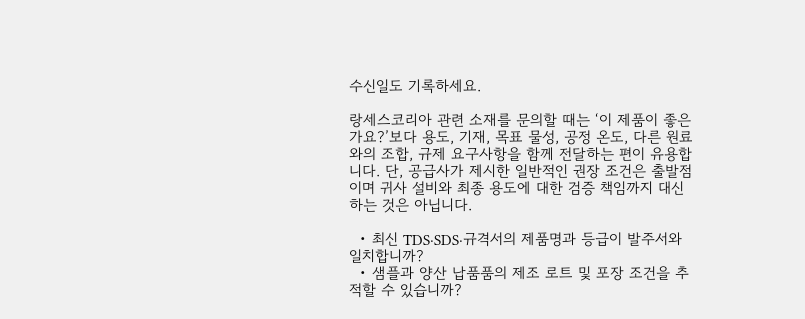수신일도 기록하세요.

랑세스코리아 관련 소재를 문의할 때는 ‘이 제품이 좋은가요?’보다 용도, 기재, 목표 물성, 공정 온도, 다른 원료와의 조합, 규제 요구사항을 함께 전달하는 편이 유용합니다. 단, 공급사가 제시한 일반적인 권장 조건은 출발점이며 귀사 설비와 최종 용도에 대한 검증 책임까지 대신하는 것은 아닙니다.

  • 최신 TDS·SDS·규격서의 제품명과 등급이 발주서와 일치합니까?
  • 샘플과 양산 납품품의 제조 로트 및 포장 조건을 추적할 수 있습니까?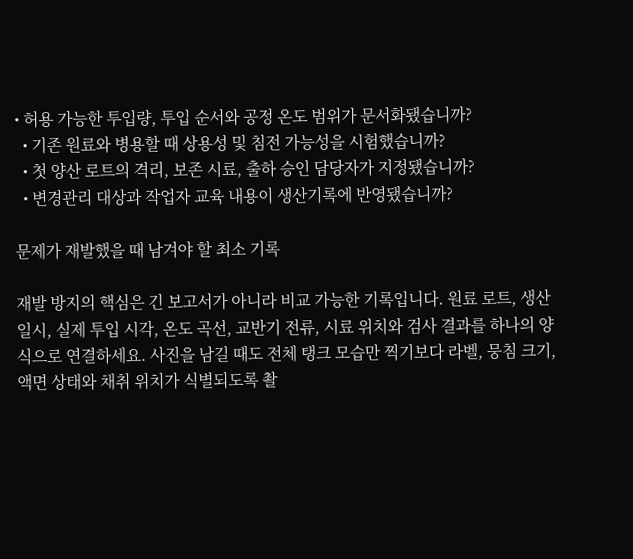• 허용 가능한 투입량, 투입 순서와 공정 온도 범위가 문서화됐습니까?
  • 기존 원료와 병용할 때 상용성 및 침전 가능성을 시험했습니까?
  • 첫 양산 로트의 격리, 보존 시료, 출하 승인 담당자가 지정됐습니까?
  • 변경관리 대상과 작업자 교육 내용이 생산기록에 반영됐습니까?

문제가 재발했을 때 남겨야 할 최소 기록

재발 방지의 핵심은 긴 보고서가 아니라 비교 가능한 기록입니다. 원료 로트, 생산 일시, 실제 투입 시각, 온도 곡선, 교반기 전류, 시료 위치와 검사 결과를 하나의 양식으로 연결하세요. 사진을 남길 때도 전체 탱크 모습만 찍기보다 라벨, 뭉침 크기, 액면 상태와 채취 위치가 식별되도록 촬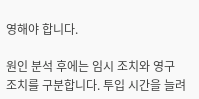영해야 합니다.

원인 분석 후에는 임시 조치와 영구 조치를 구분합니다. 투입 시간을 늘려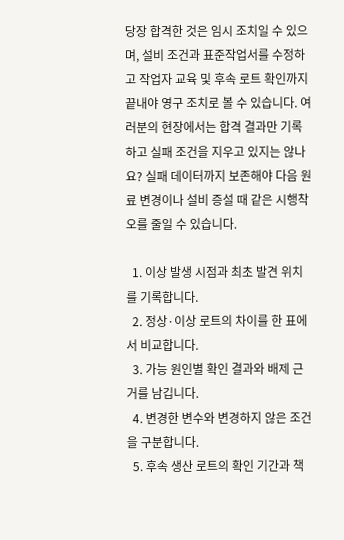당장 합격한 것은 임시 조치일 수 있으며, 설비 조건과 표준작업서를 수정하고 작업자 교육 및 후속 로트 확인까지 끝내야 영구 조치로 볼 수 있습니다. 여러분의 현장에서는 합격 결과만 기록하고 실패 조건을 지우고 있지는 않나요? 실패 데이터까지 보존해야 다음 원료 변경이나 설비 증설 때 같은 시행착오를 줄일 수 있습니다.

  1. 이상 발생 시점과 최초 발견 위치를 기록합니다.
  2. 정상·이상 로트의 차이를 한 표에서 비교합니다.
  3. 가능 원인별 확인 결과와 배제 근거를 남깁니다.
  4. 변경한 변수와 변경하지 않은 조건을 구분합니다.
  5. 후속 생산 로트의 확인 기간과 책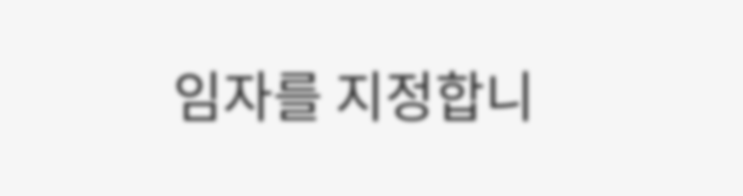임자를 지정합니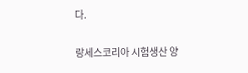다.

랑세스코리아 시험생산 양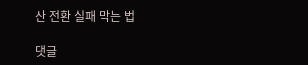산 전환 실패 막는 법

댓글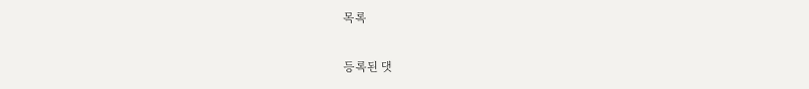목록

등록된 댓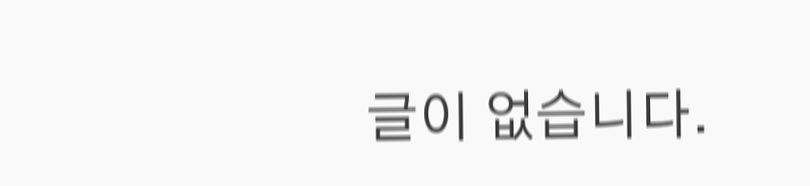글이 없습니다.